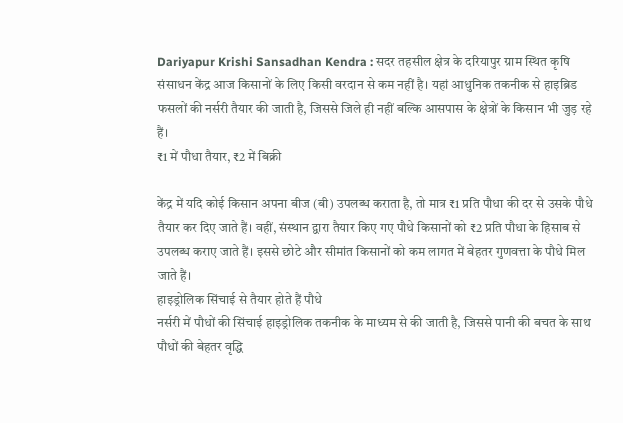Dariyapur Krishi Sansadhan Kendra : सदर तहसील क्षेत्र के दरियापुर ग्राम स्थित कृषि संसाधन केंद्र आज किसानों के लिए किसी वरदान से कम नहीं है। यहां आधुनिक तकनीक से हाइब्रिड फसलों की नर्सरी तैयार की जाती है, जिससे जिले ही नहीं बल्कि आसपास के क्षेत्रों के किसान भी जुड़ रहे हैं।
₹1 में पौधा तैयार, ₹2 में बिक्री

केंद्र में यदि कोई किसान अपना बीज (बी) उपलब्ध कराता है, तो मात्र ₹1 प्रति पौधा की दर से उसके पौधे तैयार कर दिए जाते हैं। वहीं, संस्थान द्वारा तैयार किए गए पौधे किसानों को ₹2 प्रति पौधा के हिसाब से उपलब्ध कराए जाते हैं। इससे छोटे और सीमांत किसानों को कम लागत में बेहतर गुणवत्ता के पौधे मिल जाते हैं।
हाइड्रोलिक सिंचाई से तैयार होते हैं पौधे
नर्सरी में पौधों की सिंचाई हाइड्रोलिक तकनीक के माध्यम से की जाती है, जिससे पानी की बचत के साथ पौधों की बेहतर वृद्धि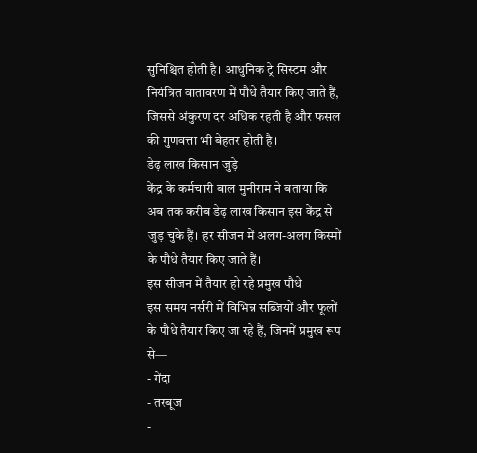सुनिश्चित होती है। आधुनिक ट्रे सिस्टम और नियंत्रित वातावरण में पौधे तैयार किए जाते हैं, जिससे अंकुरण दर अधिक रहती है और फसल की गुणवत्ता भी बेहतर होती है।
डेढ़ लाख किसान जुड़े
केंद्र के कर्मचारी बाल मुनीराम ने बताया कि अब तक करीब डेढ़ लाख किसान इस केंद्र से जुड़ चुके हैं। हर सीजन में अलग-अलग किस्मों के पौधे तैयार किए जाते हैं।
इस सीजन में तैयार हो रहे प्रमुख पौधे
इस समय नर्सरी में विभिन्न सब्जियों और फूलों के पौधे तैयार किए जा रहे हैं, जिनमें प्रमुख रूप से—
- गेंदा
- तरबूज
-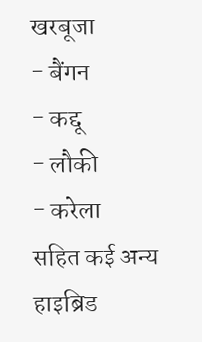खरबूजा
- बैंगन
- कद्दू
- लौकी
- करेला
सहित कई अन्य हाइब्रिड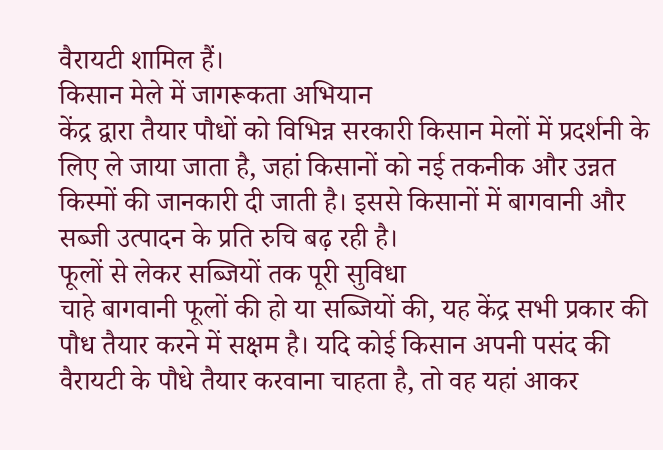वैरायटी शामिल हैं।
किसान मेले में जागरूकता अभियान
केंद्र द्वारा तैयार पौधों को विभिन्न सरकारी किसान मेलों में प्रदर्शनी के लिए ले जाया जाता है, जहां किसानों को नई तकनीक और उन्नत किस्मों की जानकारी दी जाती है। इससे किसानों में बागवानी और सब्जी उत्पादन के प्रति रुचि बढ़ रही है।
फूलों से लेकर सब्जियों तक पूरी सुविधा
चाहे बागवानी फूलों की हो या सब्जियों की, यह केंद्र सभी प्रकार की पौध तैयार करने में सक्षम है। यदि कोई किसान अपनी पसंद की वैरायटी के पौधे तैयार करवाना चाहता है, तो वह यहां आकर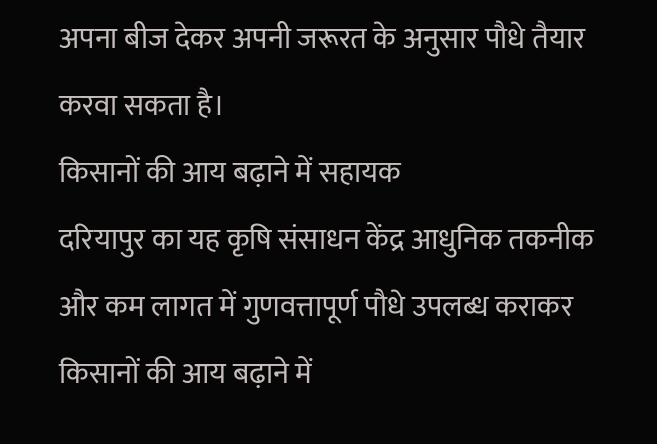अपना बीज देकर अपनी जरूरत के अनुसार पौधे तैयार करवा सकता है।
किसानों की आय बढ़ाने में सहायक
दरियापुर का यह कृषि संसाधन केंद्र आधुनिक तकनीक और कम लागत में गुणवत्तापूर्ण पौधे उपलब्ध कराकर किसानों की आय बढ़ाने में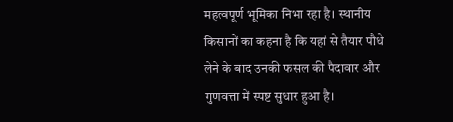महत्वपूर्ण भूमिका निभा रहा है। स्थानीय किसानों का कहना है कि यहां से तैयार पौधे लेने के बाद उनकी फसल की पैदावार और गुणवत्ता में स्पष्ट सुधार हुआ है।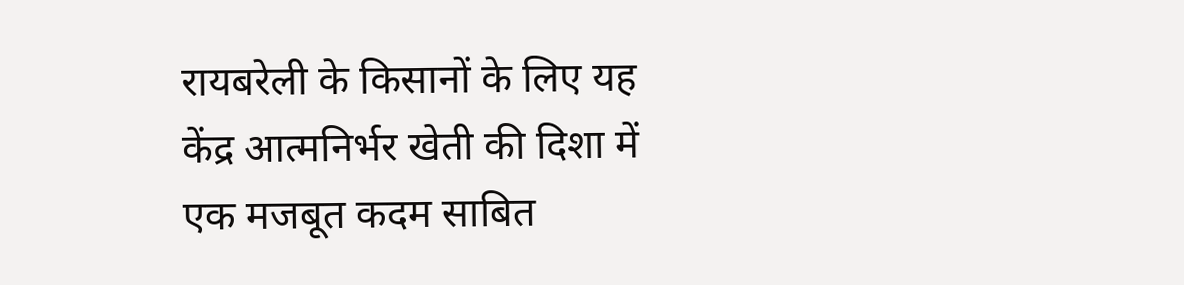रायबरेली के किसानों के लिए यह केंद्र आत्मनिर्भर खेती की दिशा में एक मजबूत कदम साबित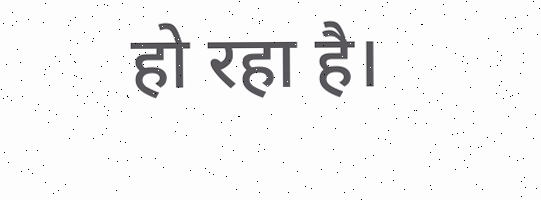हो रहा है।